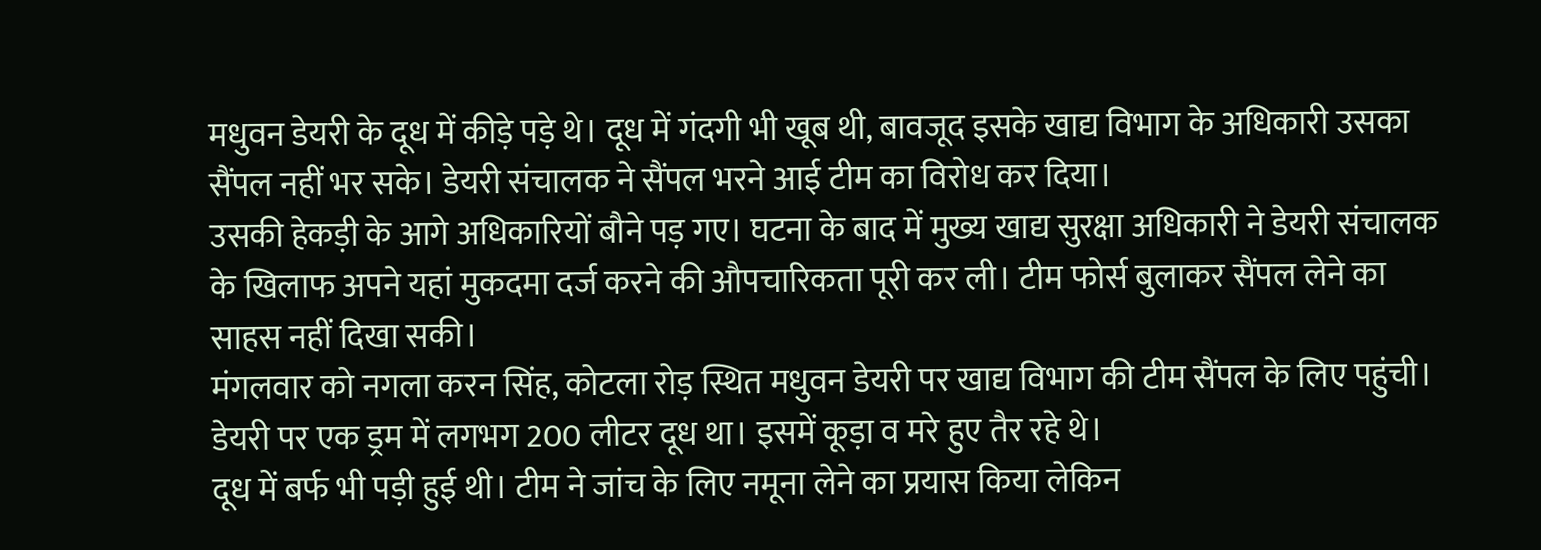मधुवन डेयरी के दूध में कीड़े पड़े थे। दूध में गंदगी भी खूब थी, बावजूद इसके खाद्य विभाग के अधिकारी उसका सैंपल नहीं भर सके। डेयरी संचालक ने सैंपल भरने आई टीम का विरोध कर दिया।
उसकी हेकड़ी के आगे अधिकारियों बौने पड़ गए। घटना के बाद में मुख्य खाद्य सुरक्षा अधिकारी ने डेयरी संचालक के खिलाफ अपने यहां मुकदमा दर्ज करने की औपचारिकता पूरी कर ली। टीम फोर्स बुलाकर सैंपल लेने का साहस नहीं दिखा सकी।
मंगलवार को नगला करन सिंह, कोटला रोड़ स्थित मधुवन डेयरी पर खाद्य विभाग की टीम सैंपल के लिए पहुंची। डेयरी पर एक ड्रम में लगभग 200 लीटर दूध था। इसमें कूड़ा व मरे हुए तैर रहे थे।
दूध में बर्फ भी पड़ी हुई थी। टीम ने जांच के लिए नमूना लेने का प्रयास किया लेकिन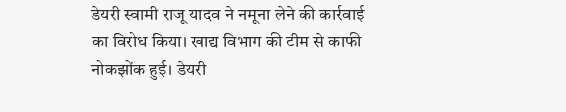डेयरी स्वामी राजू यादव ने नमूना लेने की कार्रवाई का विरोध किया। खाद्य विभाग की टीम से काफी नोकझोंक हुई। डेयरी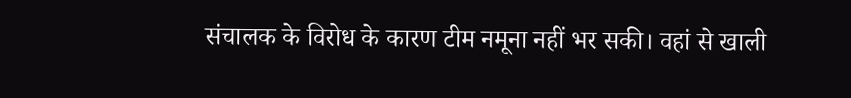संचालक के विरोध के कारण टीम नमूना नहीं भर सकी। वहां से खाली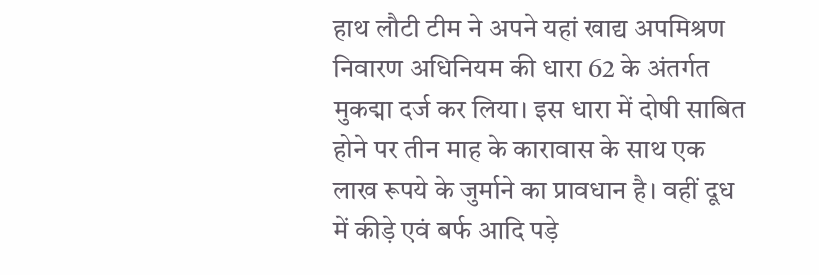हाथ लौटी टीम ने अपने यहां खाद्य अपमिश्रण निवारण अधिनियम की धारा 62 के अंतर्गत मुकद्मा दर्ज कर लिया। इस धारा में दोषी साबित होने पर तीन माह के कारावास के साथ एक लाख रूपये के जुर्माने का प्रावधान है। वहीं दूध में कीड़े एवं बर्फ आदि पड़े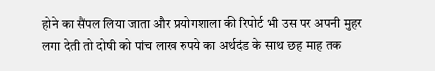होने का सैंपल लिया जाता और प्रयोगशाला की रिपोर्ट भी उस पर अपनी मुहर लगा देती तो दोषी को पांच लाख रुपये का अर्थदंड के साथ छह माह तक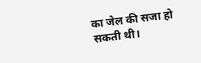का जेल की सजा हो सकती थी।